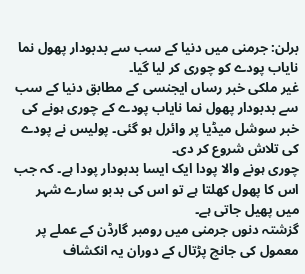برلن: جرمنی میں دنیا کے سب سے بدبودار پھول نما نایاب پودے کو چوری کر لیا گیا۔
غیر ملکی خبر رساں ایجنسی کے مطابق دنیا کے سب سے بدبودار پھول نما نایاب پودے کے چوری ہونے کی خبر سوشل میڈیا پر وائرل ہو گئی۔ پولیس نے پودے کی تلاش شروع کر دی۔
چوری ہونے والا پودا ایک ایسا بدبودار پودا ہے۔ کہ جب اس کا پھول کھلتا ہے تو اس کی بدبو سارے شہر میں پھیل جاتی ہے۔
گزشتہ دنوں جرمنی میں رومبر گارڈن کے عملے پر معمول کی جانچ پڑتال کے دوران یہ انکشاف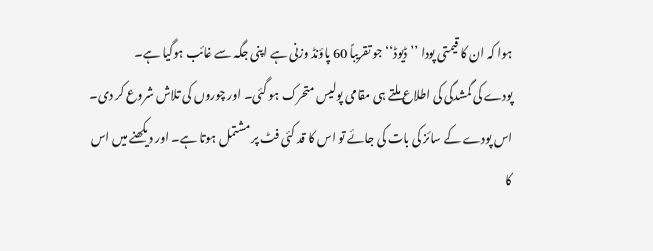ہوا کہ ان کا قیمتی پودا ’’ڈیوڈ‘‘ جو تقریباً 60 پاؤنڈ وزنی ہے اپنی جگہ سے غائب ہوگیا ہے۔
پودے کی گمشدگی کی اطلاع ملتے ہی مقامی پولیس متحرک ہو گئی۔ اور چوروں کی تلاش شروع کر دی۔
اس پودے کے سائز کی بات کی جائے تو اس کا قد کئی فٹ پر مشتمل ہوتا ہے۔ اور دیکھنے میں اس کا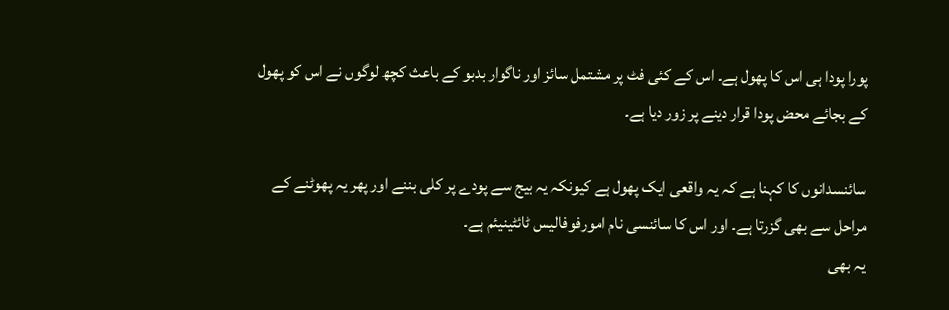پورا پودا ہی اس کا پھول ہے۔ اس کے کئی فٹ پر مشتمل سائز اور ناگوار بدبو کے باعث کچھ لوگوں نے اس کو پھول کے بجائے محض پودا قرار دینے پر زور دیا ہے۔

سائنسدانوں کا کہنا ہے کہ یہ واقعی ایک پھول ہے کیونکہ یہ بیج سے پودے پر کلی بننے اور پھر یہ پھوٹنے کے مراحل سے بھی گزرتا ہے۔ اور اس کا سائنسی نام امورفوفالیس ٹائٹینیئم ہے۔
یہ بھی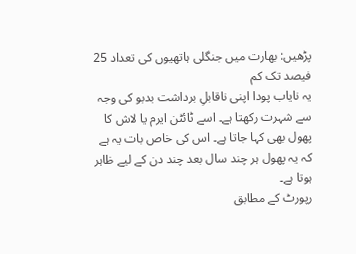پڑھیں: بھارت میں جنگلی ہاتھیوں کی تعداد 25 فیصد تک کم
یہ نایاب پودا اپنی ناقابلِ برداشت بدبو کی وجہ سے شہرت رکھتا ہے۔ اسے ٹائٹن ایرم یا لاش کا پھول بھی کہا جاتا ہے۔ اس کی خاص بات یہ ہے کہ یہ پھول ہر چند سال بعد چند دن کے لیے ظاہر ہوتا ہے۔
رپورٹ کے مطابق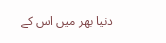دنیا بھر میں اس کے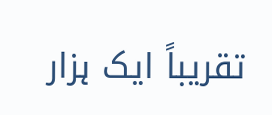تقریباً ایک ہزار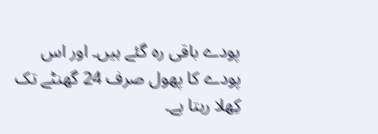پودے باقی رہ گئے ہیں۔ اور اس پودے کا پھول صرف 24 گھنٹے تک کِھلا رہتا ہے۔